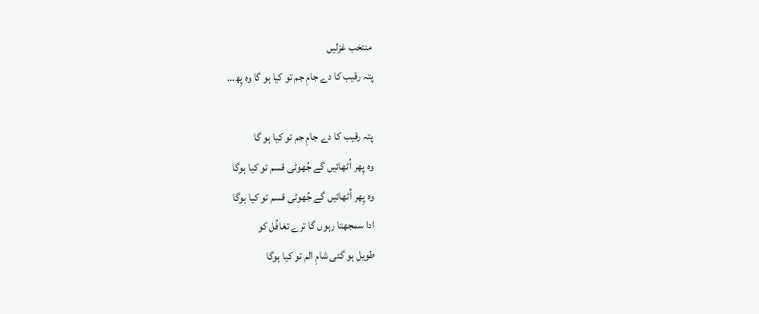منتخب غزلیں
پتہ رقیب کا دے جامِ جم تو کیا ہو گا وہ پِھ…

پتہ رقیب کا دے جامِ جم تو کیا ہو گا
وہ پِھر اُٹھائیں گے جُھوٹی قسم تو کیا ہوگا
وہ پِھر اُٹھائیں گے جُھوٹی قسم تو کیا ہوگا
ادا سمجھتا رہوں گا ترے تغافُل کو
طویل ہو گئی شامِ الم تو کیا ہوگا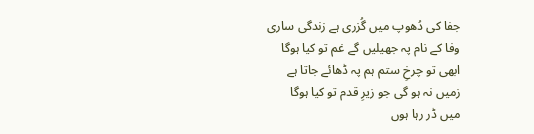جفا کی دُھوپ میں گُزری ہے زندگی ساری
وفا کے نام پہ جھیلیں گے غم تو کیا ہوگا
ابھی تو چرخِ ستم ہم پہ ڈھائے جاتا ہے
زمیں نہ ہو گی جو زیرِ قدم تو کیا ہوگا
میں ڈر رہا ہوں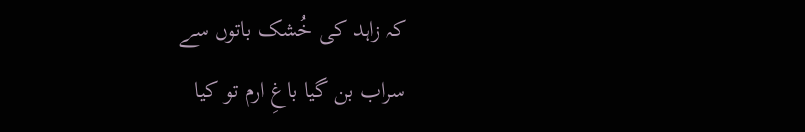کہ زاہد کی خُشک باتوں سے
سراب بن گیا باغِ ارم تو کیا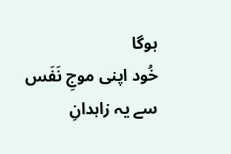ہوگا
خُود اپنی موجِ نَفَس سے یہ زاہدانِ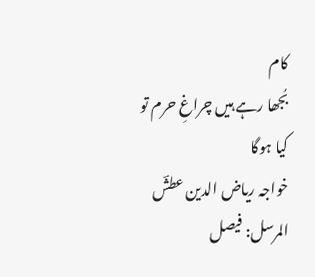کام
بُجھا رہے ہیں چراغِ حرم تو کیا ہوگا
خواجہ ریاض الدین عطشؔ
المرسل: فیصل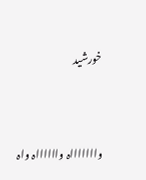خورشید



واااااااہ وااااااہ واہ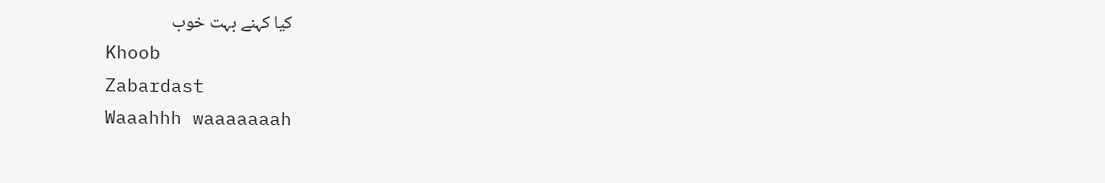کیا کہنے بہت خوب
Khoob
Zabardast
Waaahhh waaaaaaah